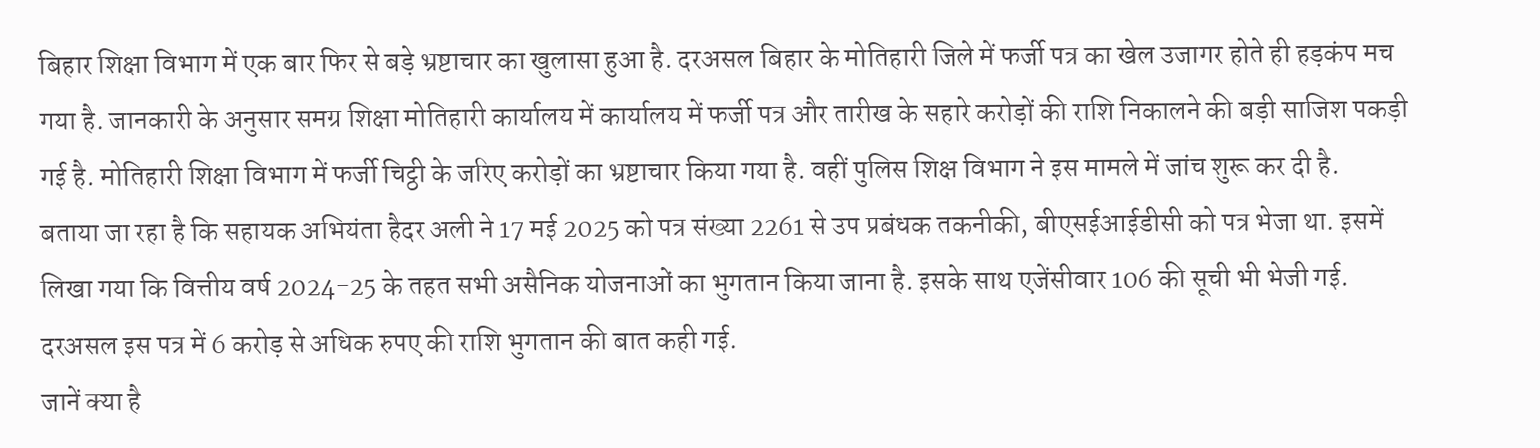बिहार शिक्षा विभाग में एक बार फिर से बड़े भ्रष्टाचार का खुलासा हुआ है. दरअसल बिहार के मोतिहारी जिले में फर्जी पत्र का खेल उजागर होते ही हड़कंप मच गया है. जानकारी के अनुसार समग्र शिक्षा मोतिहारी कार्यालय में कार्यालय में फर्जी पत्र और तारीख के सहारे करोड़ों की राशि निकालने की बड़ी साजिश पकड़ी गई है. मोतिहारी शिक्षा विभाग में फर्जी चिट्ठी के जरिए करोड़ों का भ्रष्टाचार किया गया है. वहीं पुलिस शिक्ष विभाग ने इस मामले में जांच शुरू कर दी है.
बताया जा रहा है कि सहायक अभियंता हैदर अली ने 17 मई 2025 को पत्र संख्या 2261 से उप प्रबंधक तकनीकी, बीएसईआईडीसी को पत्र भेजा था. इसमें लिखा गया कि वित्तीय वर्ष 2024-25 के तहत सभी असैनिक योजनाओं का भुगतान किया जाना है. इसके साथ एजेंसीवार 106 की सूची भी भेजी गई. दरअसल इस पत्र में 6 करोड़ से अधिक रुपए की राशि भुगतान की बात कही गई.
जानें क्या है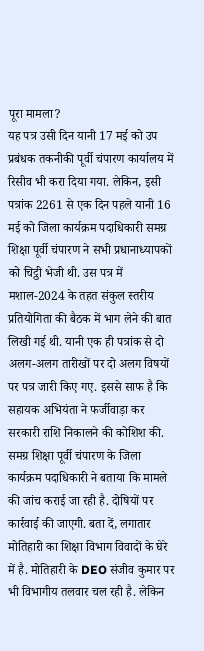पूरा मामला?
यह पत्र उसी दिन यानी 17 मई को उप प्रबंधक तकनीकी पूर्वी चंपारण कार्यालय में रिसीव भी करा दिया गया. लेकिन, इसी पत्रांक 2261 से एक दिन पहले यानी 16 मई को जिला कार्यक्रम पदाधिकारी समग्र शिक्षा पूर्वी चंपारण ने सभी प्रधानाध्यापकों को चिट्ठी भेजी थी. उस पत्र में मशाल-2024 के तहत संकुल स्तरीय प्रतियोगिता की बैठक में भाग लेने की बात लिखी गई थी. यानी एक ही पत्रांक से दो अलग-अलग तारीखों पर दो अलग विषयों पर पत्र जारी किए गए. इससे साफ है कि सहायक अभियंता ने फर्जीवाड़ा कर सरकारी राशि निकालने की कोशिश की.
समग्र शिक्षा पूर्वी चंपारण के जिला कार्यक्रम पदाधिकारी ने बताया कि मामले की जांच कराई जा रही है. दोषियों पर कार्रवाई की जाएगी. बता दें, लगातार मोतिहारी का शिक्षा विभाग विवादों के घेरे में है. मोतिहारी के DEO संजीव कुमार पर भी विभागीय तलवार चल रही है. लेकिन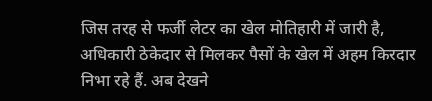जिस तरह से फर्जी लेटर का खेल मोतिहारी में जारी है, अधिकारी ठेकेदार से मिलकर पैसों के खेल में अहम किरदार निभा रहे हैं. अब देखने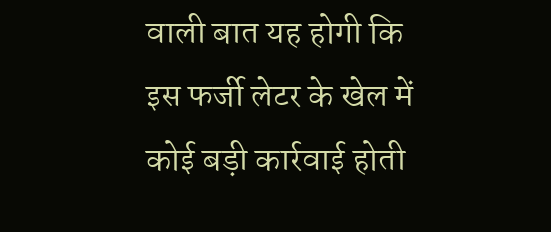वाली बात यह होगी कि इस फर्जी लेटर के खेल में कोई बड़ी कार्रवाई होती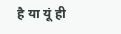है या यूं ही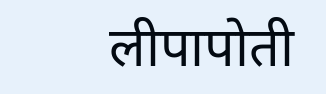लीपापोती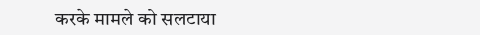करके मामले को सलटाया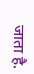जाता है.